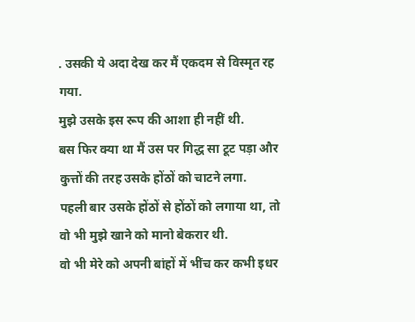. उसकी ये अदा देख कर मैं एकदम से विस्मृत रह गया.
मुझे उसके इस रूप की आशा ही नहीं थी.
बस फिर क्या था मैं उस पर गिद्ध सा टूट पड़ा और कुत्तों की तरह उसके होंठों को चाटने लगा.
पहली बार उसके होंठों से होंठों को लगाया था, तो वो भी मुझे खाने को मानो बेकरार थी.
वो भी मेरे को अपनी बांहों में भींच कर कभी इधर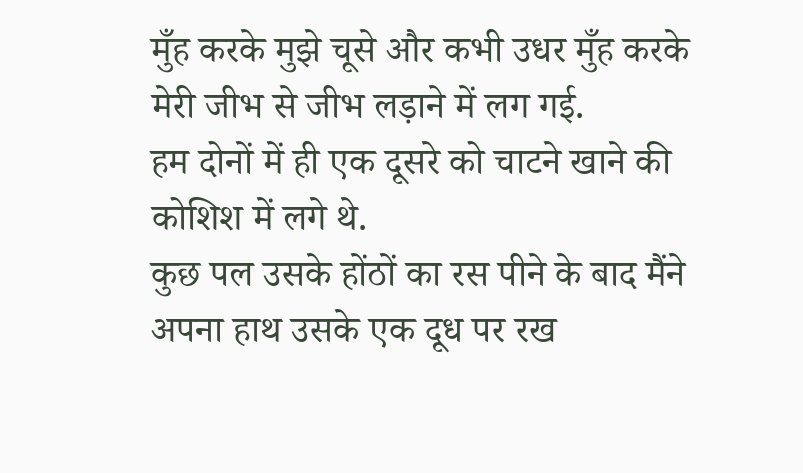मुँह करके मुझे चूसे और कभी उधर मुँह करके मेरी जीभ से जीभ लड़ाने में लग गई.
हम दोनों में ही एक दूसरे को चाटने खाने की कोशिश में लगे थे.
कुछ पल उसके होंठों का रस पीने के बाद मैंने अपना हाथ उसके एक दूध पर रख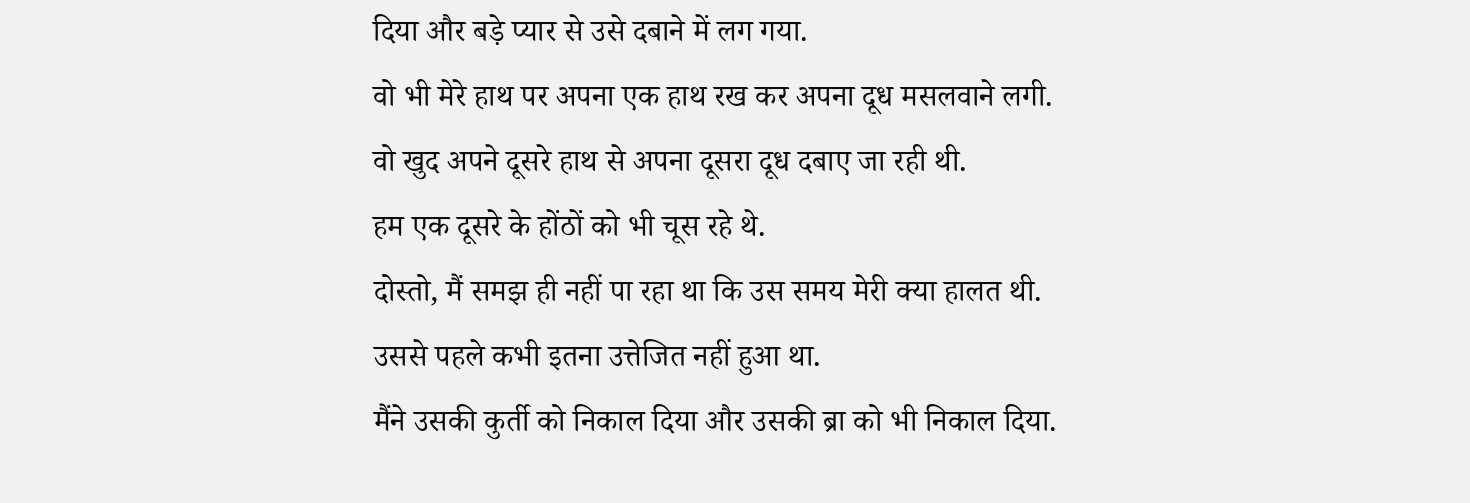दिया और बड़े प्यार से उसे दबाने में लग गया.
वो भी मेरे हाथ पर अपना एक हाथ रख कर अपना दूध मसलवाने लगी.
वो खुद अपने दूसरे हाथ से अपना दूसरा दूध दबाए जा रही थी.
हम एक दूसरे के होंठों को भी चूस रहे थे.
दोस्तो, मैं समझ ही नहीं पा रहा था कि उस समय मेरी क्या हालत थी.
उससे पहले कभी इतना उत्तेजित नहीं हुआ था.
मैंने उसकी कुर्ती को निकाल दिया और उसकी ब्रा को भी निकाल दिया.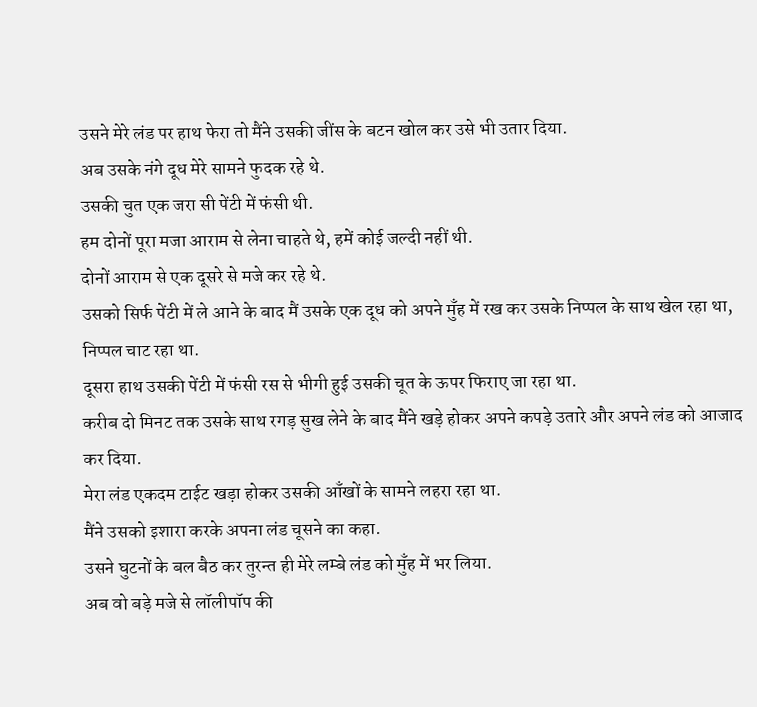उसने मेरे लंड पर हाथ फेरा तो मैंने उसकी जींस के बटन खोल कर उसे भी उतार दिया.
अब उसके नंगे दूध मेरे सामने फुदक रहे थे.
उसकी चुत एक जरा सी पेंटी में फंसी थी.
हम दोनों पूरा मजा आराम से लेना चाहते थे, हमें कोई जल्दी नहीं थी.
दोनों आराम से एक दूसरे से मजे कर रहे थे.
उसको सिर्फ पेंटी में ले आने के बाद मैं उसके एक दूध को अपने मुँह में रख कर उसके निप्पल के साथ खेल रहा था, निप्पल चाट रहा था.
दूसरा हाथ उसकी पेंटी में फंसी रस से भीगी हुई उसकी चूत के ऊपर फिराए जा रहा था.
करीब दो मिनट तक उसके साथ रगड़ सुख लेने के बाद मैंने खड़े होकर अपने कपड़े उतारे और अपने लंड को आजाद कर दिया.
मेरा लंड एकदम टाईट खड़ा होकर उसकी आँखों के सामने लहरा रहा था.
मैंने उसको इशारा करके अपना लंड चूसने का कहा.
उसने घुटनों के बल बैठ कर तुरन्त ही मेरे लम्बे लंड को मुँह में भर लिया.
अब वो बड़े मजे से लॉलीपॉप की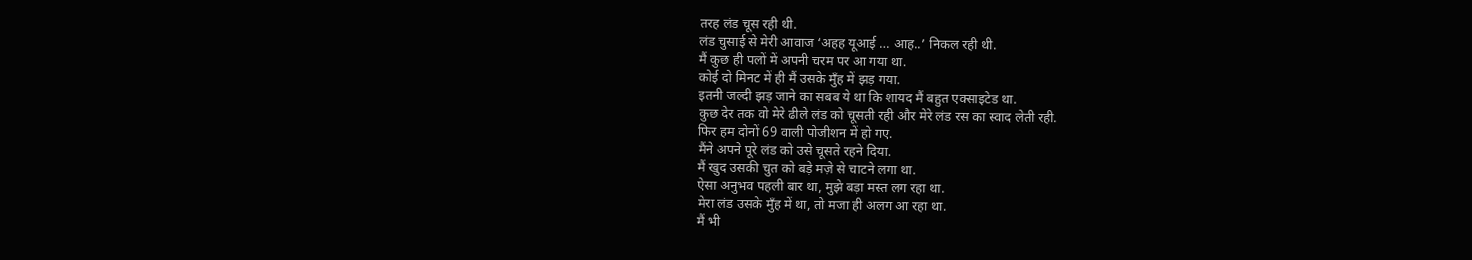तरह लंड चूस रही थी.
लंड चुसाई से मेरी आवाज ‘अहह यूआई … आह..’ निकल रही थी.
मैं कुछ ही पलों में अपनी चरम पर आ गया था.
कोई दो मिनट में ही मैं उसके मुँह में झड़ गया.
इतनी जल्दी झड़ जाने का सबब ये था कि शायद मैं बहुत एक्साइटेड था.
कुछ देर तक वो मेरे ढीले लंड को चूसती रही और मेरे लंड रस का स्वाद लेती रही.
फिर हम दोनों 69 वाली पोजीशन में हो गए.
मैंने अपने पूरे लंड को उसे चूसते रहने दिया.
मैं खुद उसकी चुत को बड़े मज़े से चाटने लगा था.
ऐसा अनुभव पहली बार था, मुझे बड़ा मस्त लग रहा था.
मेरा लंड उसके मुँह में था, तो मजा ही अलग आ रहा था.
मैं भी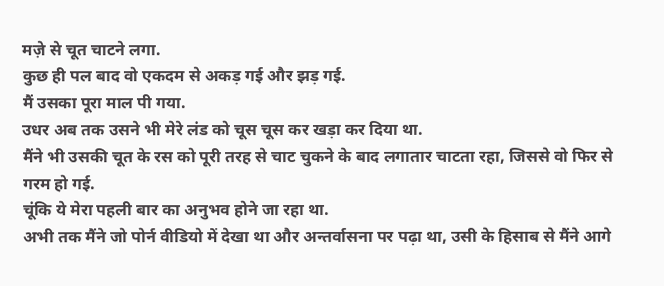मज़े से चूत चाटने लगा.
कुछ ही पल बाद वो एकदम से अकड़ गई और झड़ गई.
मैं उसका पूरा माल पी गया.
उधर अब तक उसने भी मेरे लंड को चूस चूस कर खड़ा कर दिया था.
मैंने भी उसकी चूत के रस को पूरी तरह से चाट चुकने के बाद लगातार चाटता रहा, जिससे वो फिर से गरम हो गई.
चूंकि ये मेरा पहली बार का अनुभव होने जा रहा था.
अभी तक मैंने जो पोर्न वीडियो में देखा था और अन्तर्वासना पर पढ़ा था, उसी के हिसाब से मैंने आगे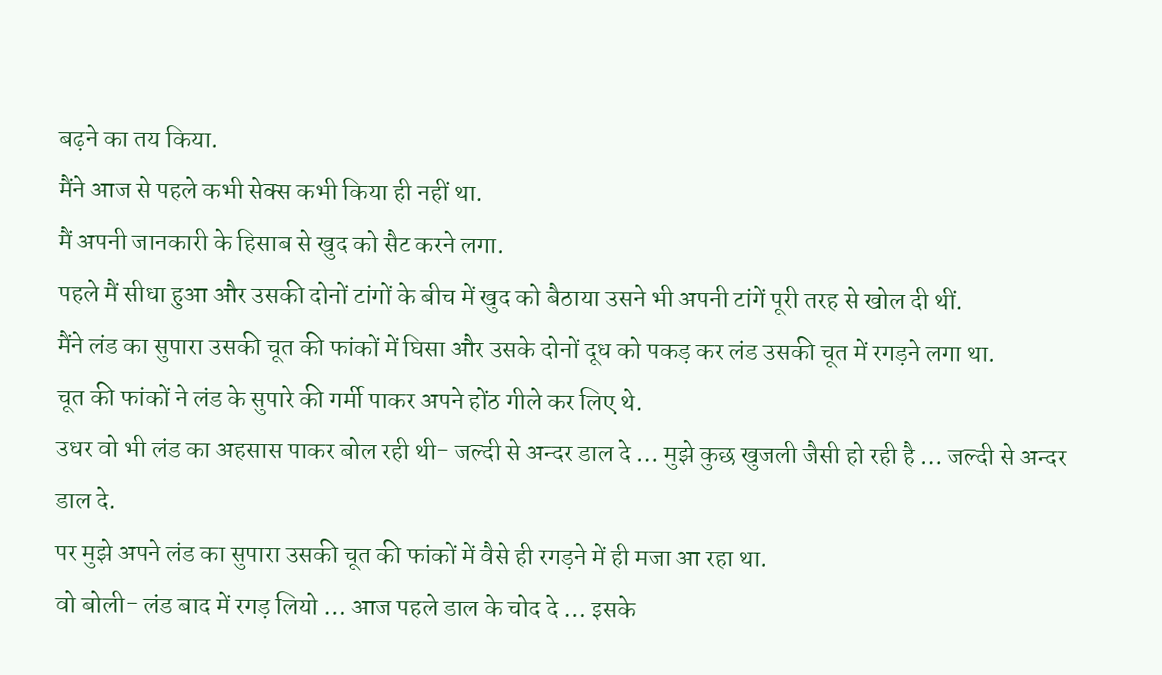बढ़ने का तय किया.
मैंने आज से पहले कभी सेक्स कभी किया ही नहीं था.
मैं अपनी जानकारी के हिसाब से खुद को सैट करने लगा.
पहले मैं सीधा हुआ और उसकी दोनों टांगों के बीच में खुद को बैठाया उसने भी अपनी टांगें पूरी तरह से खोल दी थीं.
मैंने लंड का सुपारा उसकी चूत की फांकों में घिसा और उसके दोनों दूध को पकड़ कर लंड उसकी चूत में रगड़ने लगा था.
चूत की फांकों ने लंड के सुपारे की गर्मी पाकर अपने होंठ गीले कर लिए थे.
उधर वो भी लंड का अहसास पाकर बोल रही थी- जल्दी से अन्दर डाल दे … मुझे कुछ खुजली जैसी हो रही है … जल्दी से अन्दर डाल दे.
पर मुझे अपने लंड का सुपारा उसकी चूत की फांकों में वैसे ही रगड़ने में ही मजा आ रहा था.
वो बोली- लंड बाद में रगड़ लियो … आज पहले डाल के चोद दे … इसके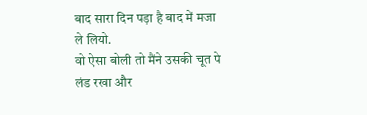बाद सारा दिन पड़ा है बाद में मजा ले लियो.
वो ऐसा बोली तो मैंने उसकी चूत पे लंड रखा और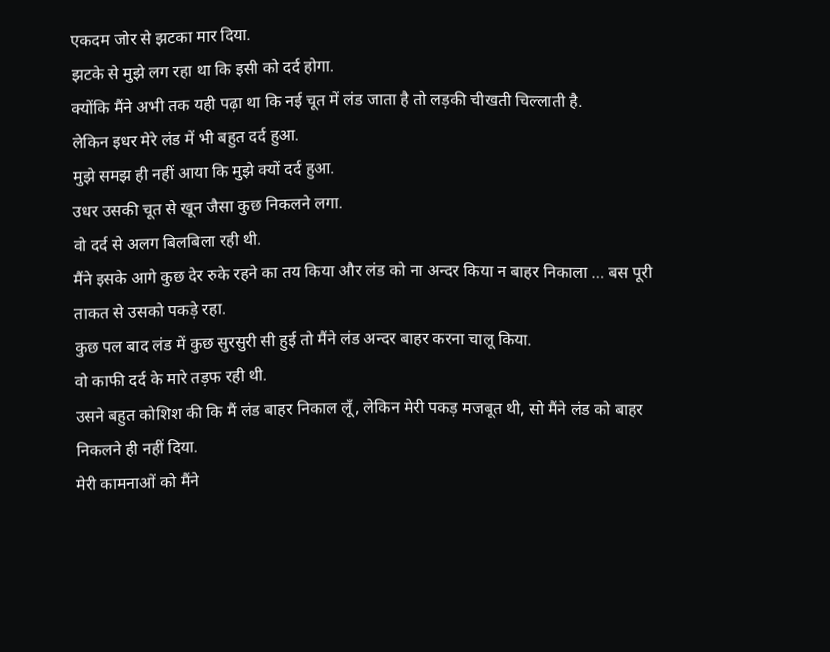एकदम जोर से झटका मार दिया.
झटके से मुझे लग रहा था कि इसी को दर्द होगा.
क्योंकि मैंने अभी तक यही पढ़ा था कि नई चूत में लंड जाता है तो लड़की चीखती चिल्लाती है.
लेकिन इधर मेरे लंड में भी बहुत दर्द हुआ.
मुझे समझ ही नहीं आया कि मुझे क्यों दर्द हुआ.
उधर उसकी चूत से खून जैसा कुछ निकलने लगा.
वो दर्द से अलग बिलबिला रही थी.
मैंने इसके आगे कुछ देर रुके रहने का तय किया और लंड को ना अन्दर किया न बाहर निकाला … बस पूरी ताकत से उसको पकड़े रहा.
कुछ पल बाद लंड में कुछ सुरसुरी सी हुई तो मैंने लंड अन्दर बाहर करना चालू किया.
वो काफी दर्द के मारे तड़फ रही थी.
उसने बहुत कोशिश की कि मैं लंड बाहर निकाल लूँ, लेकिन मेरी पकड़ मजबूत थी, सो मैंने लंड को बाहर निकलने ही नहीं दिया.
मेरी कामनाओं को मैंने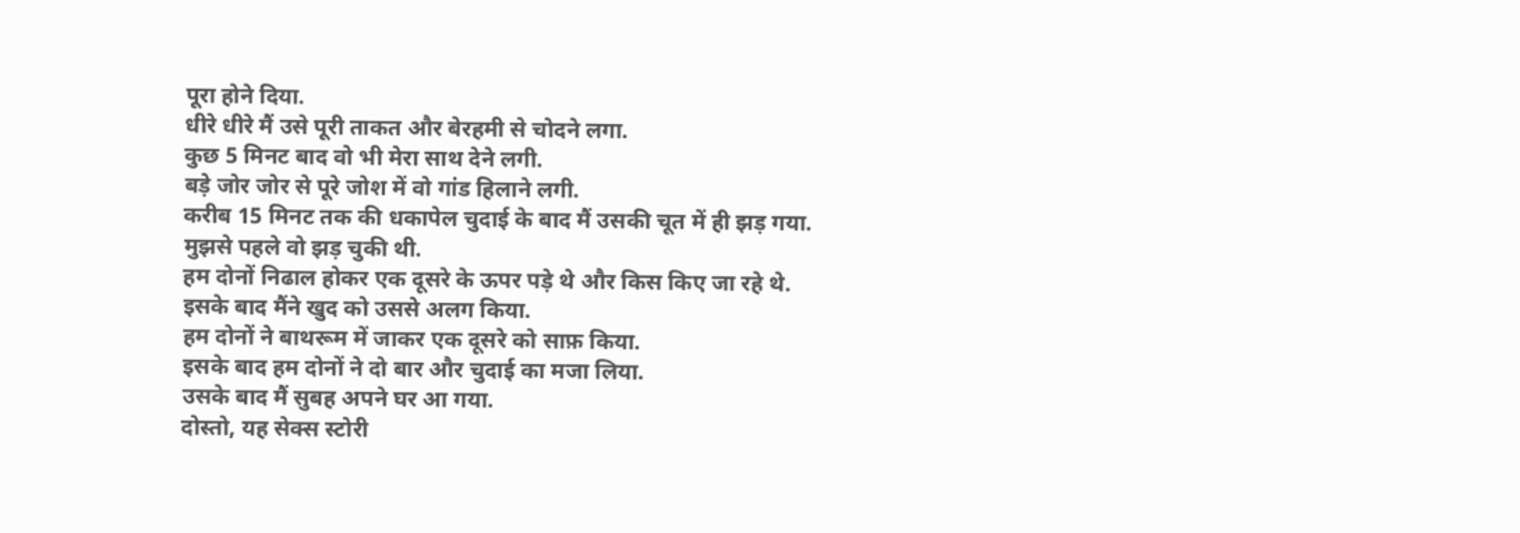पूरा होने दिया.
धीरे धीरे मैं उसे पूरी ताकत और बेरहमी से चोदने लगा.
कुछ 5 मिनट बाद वो भी मेरा साथ देने लगी.
बड़े जोर जोर से पूरे जोश में वो गांड हिलाने लगी.
करीब 15 मिनट तक की धकापेल चुदाई के बाद मैं उसकी चूत में ही झड़ गया.
मुझसे पहले वो झड़ चुकी थी.
हम दोनों निढाल होकर एक दूसरे के ऊपर पड़े थे और किस किए जा रहे थे.
इसके बाद मैंने खुद को उससे अलग किया.
हम दोनों ने बाथरूम में जाकर एक दूसरे को साफ़ किया.
इसके बाद हम दोनों ने दो बार और चुदाई का मजा लिया.
उसके बाद मैं सुबह अपने घर आ गया.
दोस्तो, यह सेक्स स्टोरी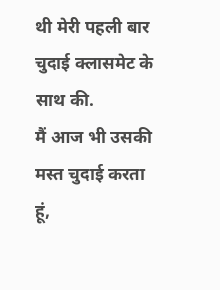थी मेरी पहली बार चुदाई क्लासमेट के साथ की.
मैं आज भी उसकी मस्त चुदाई करता हूं,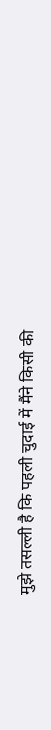मुझे तसल्ली है कि पहली चुदाई में मैंने किसी की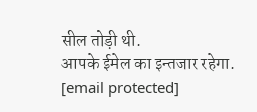सील तोड़ी थी.
आपके ईमेल का इन्तजार रहेगा.
[email protected]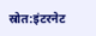स्रोत:इंटरनेट